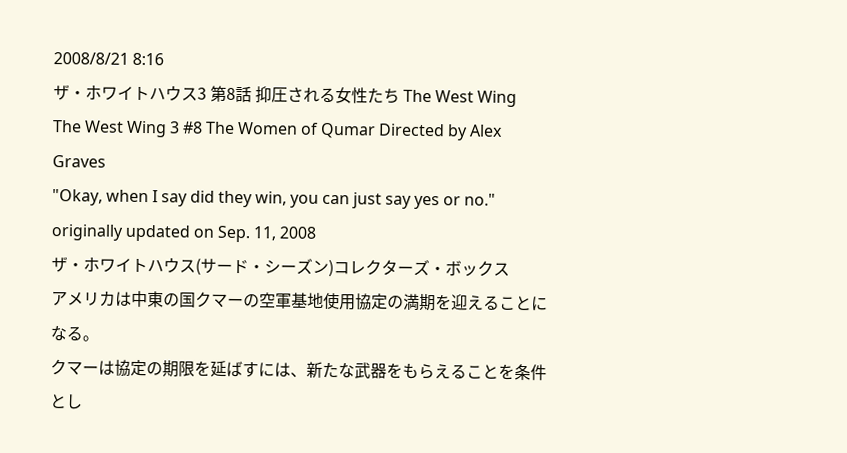2008/8/21 8:16
ザ・ホワイトハウス3 第8話 抑圧される女性たち The West Wing
The West Wing 3 #8 The Women of Qumar Directed by Alex Graves
"Okay, when I say did they win, you can just say yes or no."
originally updated on Sep. 11, 2008
ザ・ホワイトハウス(サード・シーズン)コレクターズ・ボックス
アメリカは中東の国クマーの空軍基地使用協定の満期を迎えることになる。
クマーは協定の期限を延ばすには、新たな武器をもらえることを条件とし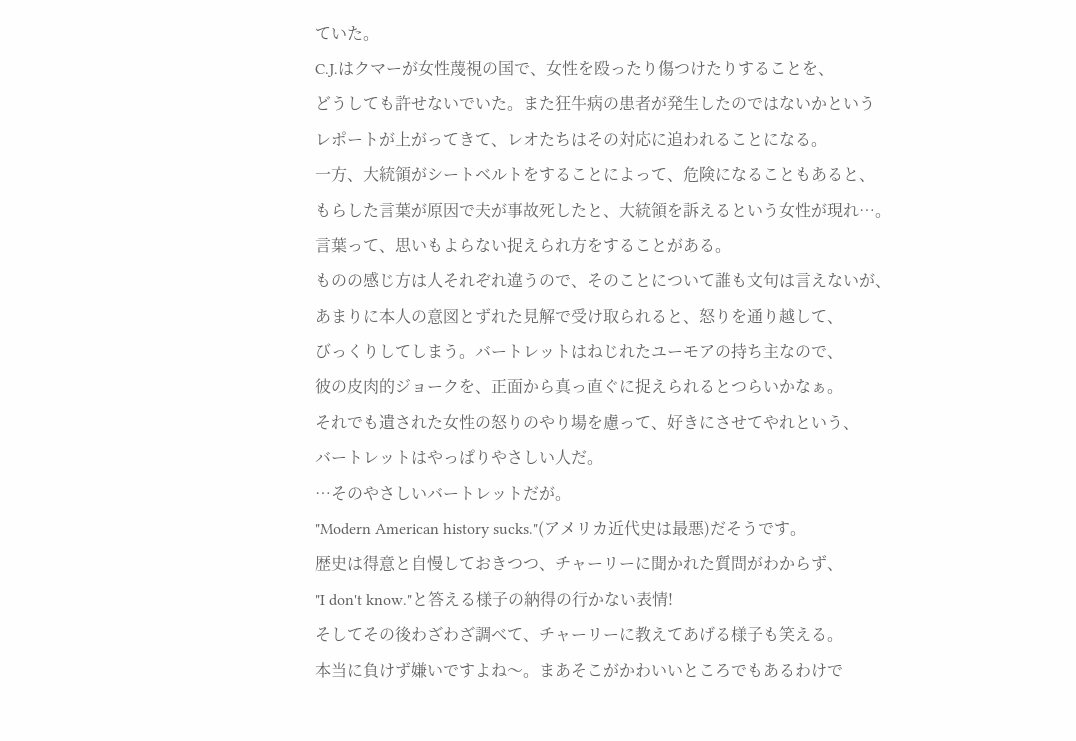ていた。
C.J.はクマーが女性蔑視の国で、女性を殴ったり傷つけたりすることを、
どうしても許せないでいた。また狂牛病の患者が発生したのではないかという
レポートが上がってきて、レオたちはその対応に追われることになる。
一方、大統領がシートベルトをすることによって、危険になることもあると、
もらした言葉が原因で夫が事故死したと、大統領を訴えるという女性が現れ…。
言葉って、思いもよらない捉えられ方をすることがある。
ものの感じ方は人それぞれ違うので、そのことについて誰も文句は言えないが、
あまりに本人の意図とずれた見解で受け取られると、怒りを通り越して、
びっくりしてしまう。バートレットはねじれたユーモアの持ち主なので、
彼の皮肉的ジョークを、正面から真っ直ぐに捉えられるとつらいかなぁ。
それでも遺された女性の怒りのやり場を慮って、好きにさせてやれという、
バートレットはやっぱりやさしい人だ。
…そのやさしいバートレットだが。
"Modern American history sucks."(アメリカ近代史は最悪)だそうです。
歴史は得意と自慢しておきつつ、チャーリーに聞かれた質問がわからず、
"I don't know."と答える様子の納得の行かない表情!
そしてその後わざわざ調べて、チャーリーに教えてあげる様子も笑える。
本当に負けず嫌いですよね〜。まあそこがかわいいところでもあるわけで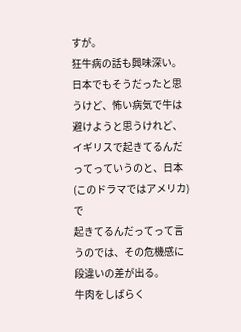すが。
狂牛病の話も興味深い。
日本でもそうだったと思うけど、怖い病気で牛は避けようと思うけれど、
イギリスで起きてるんだってっていうのと、日本(このドラマではアメリカ)で
起きてるんだってって言うのでは、その危機感に段違いの差が出る。
牛肉をしばらく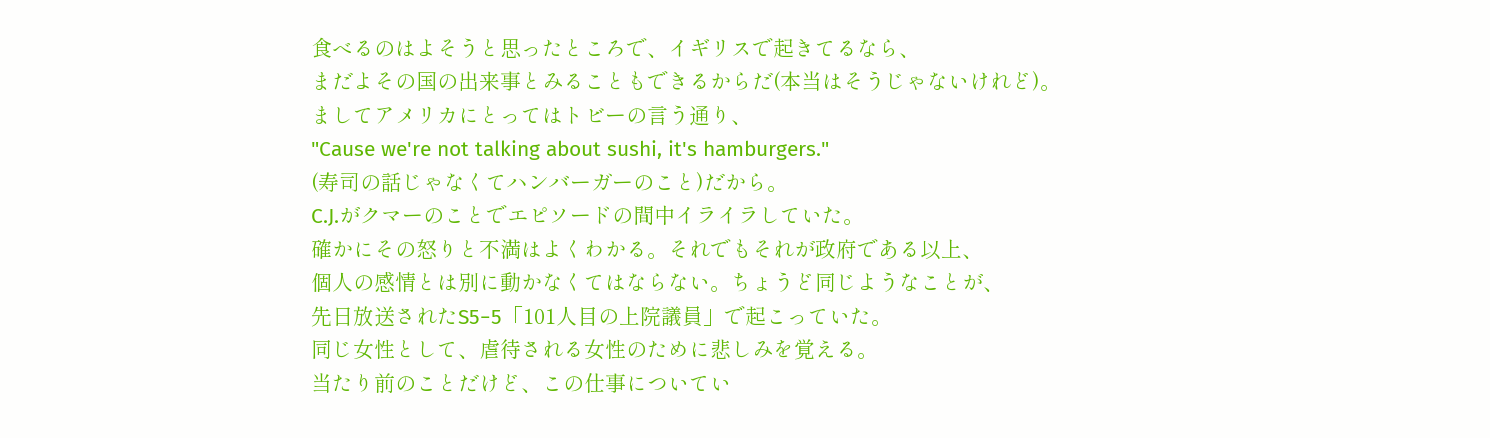食べるのはよそうと思ったところで、イギリスで起きてるなら、
まだよその国の出来事とみることもできるからだ(本当はそうじゃないけれど)。
ましてアメリカにとってはトビーの言う通り、
"Cause we're not talking about sushi, it's hamburgers."
(寿司の話じゃなくてハンバーガーのこと)だから。
C.J.がクマーのことでエピソードの間中イライラしていた。
確かにその怒りと不満はよくわかる。それでもそれが政府である以上、
個人の感情とは別に動かなくてはならない。ちょうど同じようなことが、
先日放送されたS5−5「101人目の上院議員」で起こっていた。
同じ女性として、虐待される女性のために悲しみを覚える。
当たり前のことだけど、この仕事についてい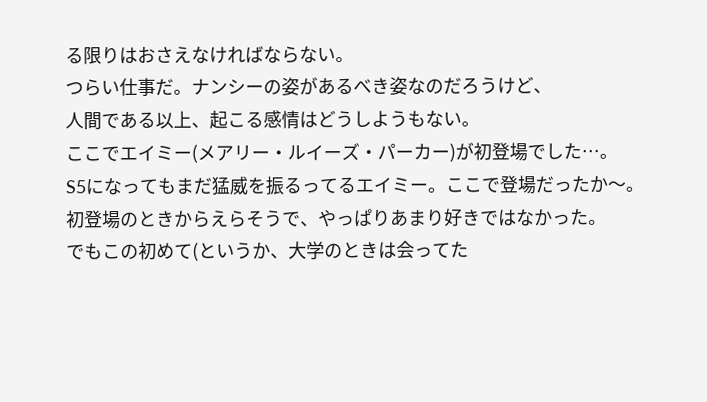る限りはおさえなければならない。
つらい仕事だ。ナンシーの姿があるべき姿なのだろうけど、
人間である以上、起こる感情はどうしようもない。
ここでエイミー(メアリー・ルイーズ・パーカー)が初登場でした…。
S5になってもまだ猛威を振るってるエイミー。ここで登場だったか〜。
初登場のときからえらそうで、やっぱりあまり好きではなかった。
でもこの初めて(というか、大学のときは会ってた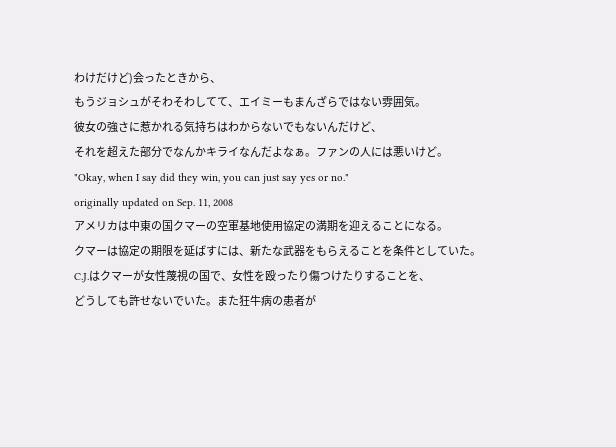わけだけど)会ったときから、
もうジョシュがそわそわしてて、エイミーもまんざらではない雰囲気。
彼女の強さに惹かれる気持ちはわからないでもないんだけど、
それを超えた部分でなんかキライなんだよなぁ。ファンの人には悪いけど。
"Okay, when I say did they win, you can just say yes or no."
originally updated on Sep. 11, 2008
アメリカは中東の国クマーの空軍基地使用協定の満期を迎えることになる。
クマーは協定の期限を延ばすには、新たな武器をもらえることを条件としていた。
C.J.はクマーが女性蔑視の国で、女性を殴ったり傷つけたりすることを、
どうしても許せないでいた。また狂牛病の患者が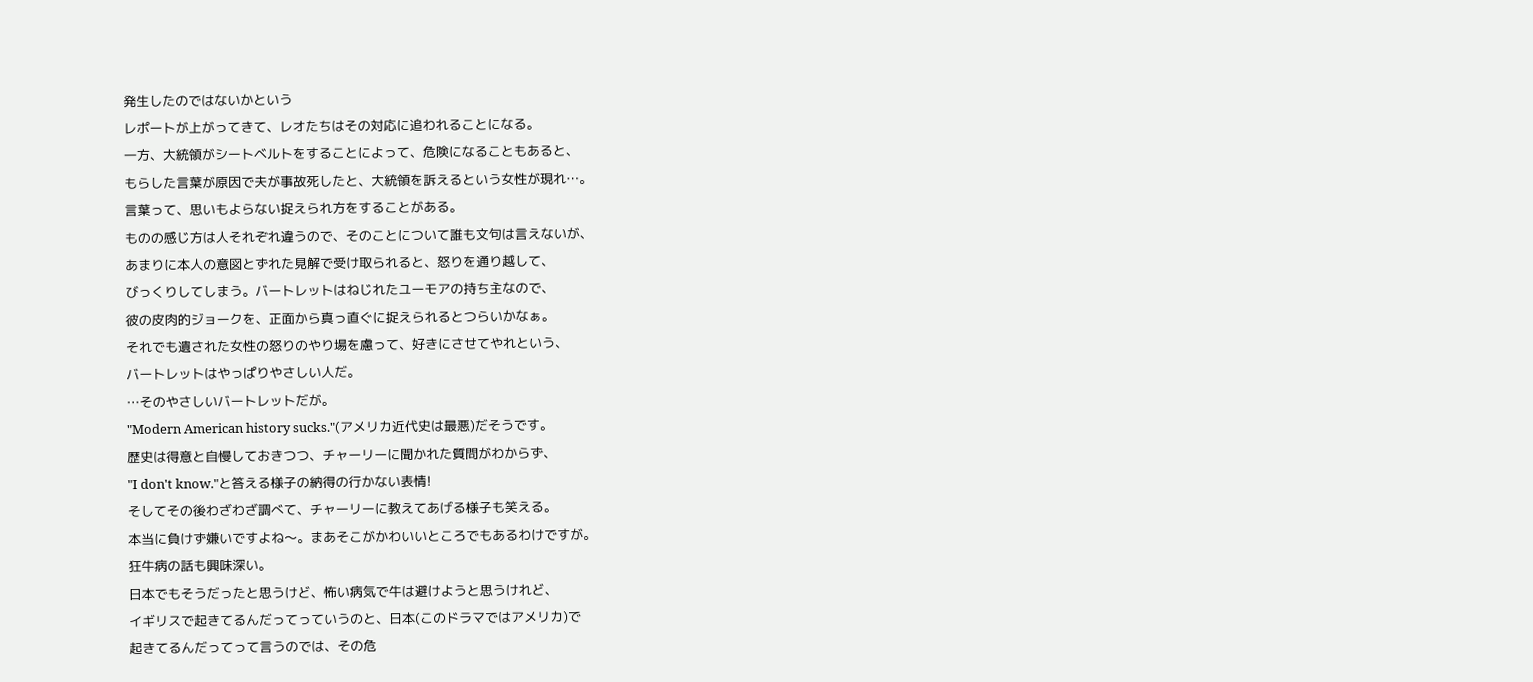発生したのではないかという
レポートが上がってきて、レオたちはその対応に追われることになる。
一方、大統領がシートベルトをすることによって、危険になることもあると、
もらした言葉が原因で夫が事故死したと、大統領を訴えるという女性が現れ…。
言葉って、思いもよらない捉えられ方をすることがある。
ものの感じ方は人それぞれ違うので、そのことについて誰も文句は言えないが、
あまりに本人の意図とずれた見解で受け取られると、怒りを通り越して、
びっくりしてしまう。バートレットはねじれたユーモアの持ち主なので、
彼の皮肉的ジョークを、正面から真っ直ぐに捉えられるとつらいかなぁ。
それでも遺された女性の怒りのやり場を慮って、好きにさせてやれという、
バートレットはやっぱりやさしい人だ。
…そのやさしいバートレットだが。
"Modern American history sucks."(アメリカ近代史は最悪)だそうです。
歴史は得意と自慢しておきつつ、チャーリーに聞かれた質問がわからず、
"I don't know."と答える様子の納得の行かない表情!
そしてその後わざわざ調べて、チャーリーに教えてあげる様子も笑える。
本当に負けず嫌いですよね〜。まあそこがかわいいところでもあるわけですが。
狂牛病の話も興味深い。
日本でもそうだったと思うけど、怖い病気で牛は避けようと思うけれど、
イギリスで起きてるんだってっていうのと、日本(このドラマではアメリカ)で
起きてるんだってって言うのでは、その危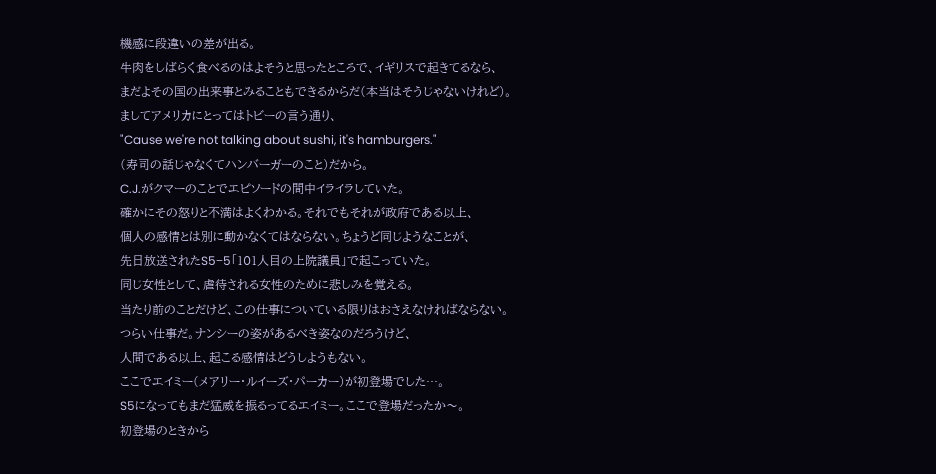機感に段違いの差が出る。
牛肉をしばらく食べるのはよそうと思ったところで、イギリスで起きてるなら、
まだよその国の出来事とみることもできるからだ(本当はそうじゃないけれど)。
ましてアメリカにとってはトビーの言う通り、
"Cause we're not talking about sushi, it's hamburgers."
(寿司の話じゃなくてハンバーガーのこと)だから。
C.J.がクマーのことでエピソードの間中イライラしていた。
確かにその怒りと不満はよくわかる。それでもそれが政府である以上、
個人の感情とは別に動かなくてはならない。ちょうど同じようなことが、
先日放送されたS5−5「101人目の上院議員」で起こっていた。
同じ女性として、虐待される女性のために悲しみを覚える。
当たり前のことだけど、この仕事についている限りはおさえなければならない。
つらい仕事だ。ナンシーの姿があるべき姿なのだろうけど、
人間である以上、起こる感情はどうしようもない。
ここでエイミー(メアリー・ルイーズ・パーカー)が初登場でした…。
S5になってもまだ猛威を振るってるエイミー。ここで登場だったか〜。
初登場のときから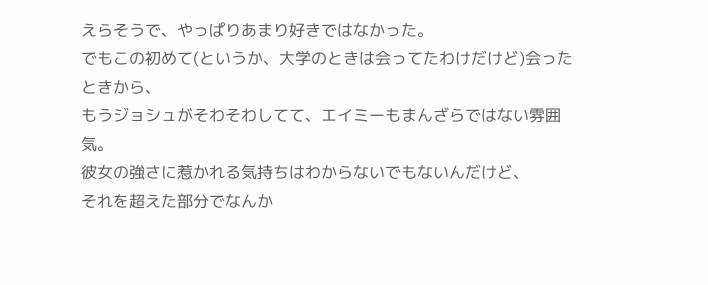えらそうで、やっぱりあまり好きではなかった。
でもこの初めて(というか、大学のときは会ってたわけだけど)会ったときから、
もうジョシュがそわそわしてて、エイミーもまんざらではない雰囲気。
彼女の強さに惹かれる気持ちはわからないでもないんだけど、
それを超えた部分でなんか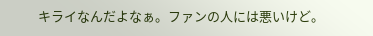キライなんだよなぁ。ファンの人には悪いけど。